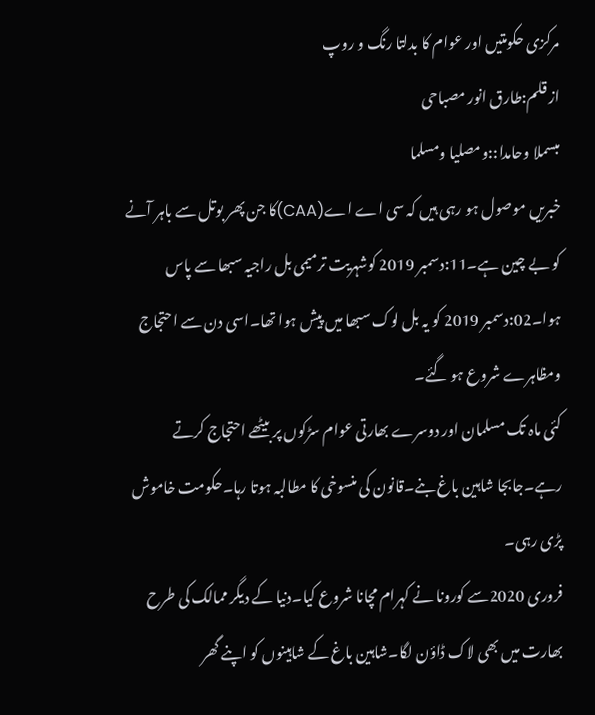مرکزی حکومتیں اور عوام کا بدلتا رنگ و روپ
از قلم:طارق انور مصباحی
مبسملا وحامدا::ومصلیا ومسلما
خبریں موصول ہو رہی ہیں کہ سی اے اے(CAA)کا جن پھر بوتل سے باہر آنے کو بے چین ہے۔11:دسمبر 2019 کوشہریت ترمیمی بل راجیہ سبھا سے پاس ہوا۔02:دسمبر 2019 کو یہ بل لوک سبھا میں پیش ہوا تھا۔اسی دن سے احتجاج ومظاہرے شروع ہو گئے۔
کئی ماہ تک مسلمان اور دوسرے بھارتی عوام سڑکوں پر بیٹھے احتجاج کرتے رہے۔جابجا شاہین باغ بنے۔قانون کی منسوخی کا مطالبہ ہوتا رہا۔حکومت خاموش پڑی رہی۔
فروری 2020سے کورونا نے کہرام مچانا شروع کیا۔دنیا کے دیگر ممالک کی طرح بھارت میں بھی لاک ڈاؤن لگا۔شاہین باغ کے شاہینوں کو اپنے گھر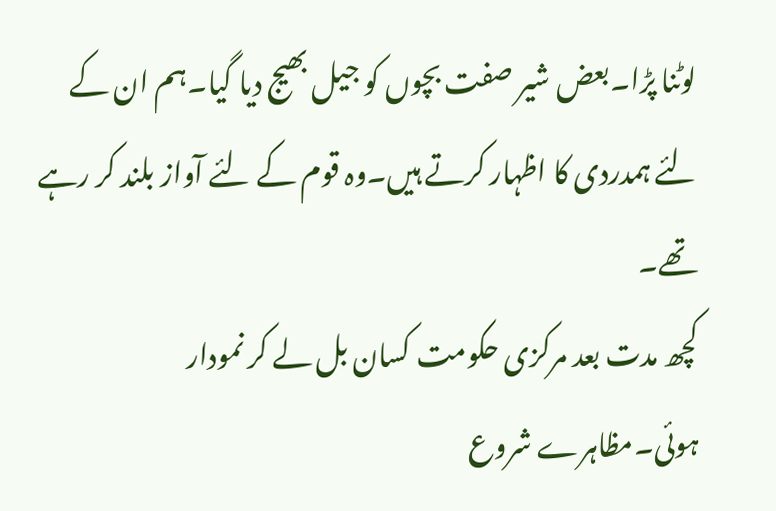لوٹنا پڑا۔بعض شیر صفت بچوں کو جیل بھیج دیا گیا۔ہم ان کے لئے ہمدردی کا اظہار کرتے ہیں۔وہ قوم کے لئے آواز بلند کر رہے تھے۔
کچھ مدت بعد مرکزی حکومت کسان بل لے کر نمودار ہوئی۔مظاہرے شروع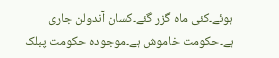ہوئے۔کئی ماہ گزر گئے۔کسان آندولن جاری ہے۔حکومت خاموش ہے۔موجودہ حکومت پبلک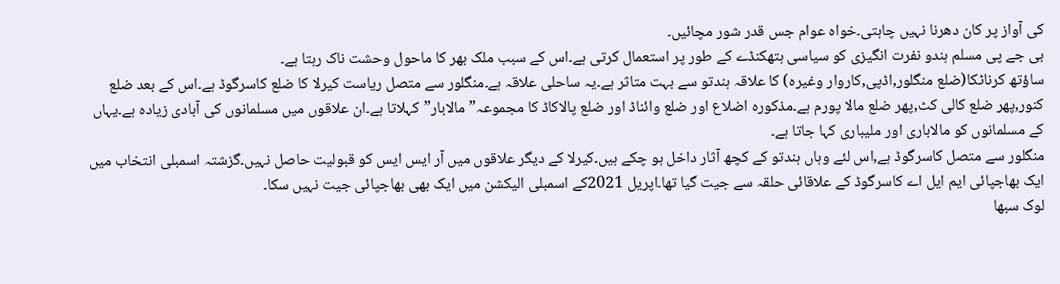کی آواز پر کان دھرنا نہیں چاہتی۔خواہ عوام جس قدر شور مچائیں۔
بی جے پی مسلم ہندو نفرت انگیزی کو سیاسی ہتھکنڈے کے طور پر استعمال کرتی ہے۔اس کے سبب ملک بھر کا ماحول وحشت ناک رہتا ہے۔
ساؤتھ کرناٹکا(ضلع منگلور,اڈپی,کاروار وغیرہ) کا علاقہ ہندتو سے بہت متاثر ہے۔یہ ساحلی علاقہ ہے۔منگلور سے متصل ریاست کیرلا کا ضلع کاسرگوڈ ہے۔اس کے بعد ضلع کنور,پھر ضلع کالی کٹ,پھر ضلع مالا پورم ہے۔مذکورہ اضلاع اور ضلع وائناڈ اور ضلع پالاکاڈ کا مجموعہ”مالابار”کہلاتا ہے۔ان علاقوں میں مسلمانوں کی آبادی زیادہ ہے۔یہاں کے مسلمانوں کو مالاباری اور ملیباری کہا جاتا ہے۔
منگلور سے متصل کاسرگوڈ ہے,اس لئے وہاں ہندتو کے کچھ آثار داخل ہو چکے ہیں۔کیرلا کے دیگر علاقوں میں آر ایس ایس کو قبولیت حاصل نہیں۔گزشتہ اسمبلی انتخاب میں ایک بھاجپائی ایم ایل اے کاسرگوڈ کے علاقائی حلقہ سے جیت گیا تھا۔اپریل 2021کے اسمبلی الیکشن میں ایک بھی بھاجپائی جیت نہیں سکا۔
لوک سبھا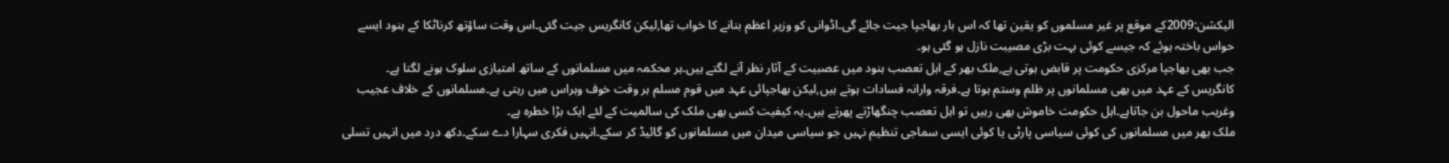الیکشن:2009کے موقع پر غیر مسلموں کو یقین تھا کہ اس بار بھاجپا جیت جائے گی۔اڈوانی کو وزیر اعظم بنانے کا خواب تھا,لیکن کانگریس جیت گئی۔اس وقت ساؤتھ کرناٹکا کے ہنود ایسے حواس باختہ ہوئے کہ جیسے کوئی بہت بڑی مصیبت نازل ہو گئی ہو۔
جب بھی بھاجپا مرکزی حکومت پر قابض ہوتی ہے,ملک بھر کے اہل تعصب ہنود میں عصبیت کے آثار نظر آنے لگتے ہیں۔ہر محکمہ میں مسلمانوں کے ساتھ امتیازی سلوک ہونے لگتا ہے۔
کانگریس کے عہد میں بھی مسلمانوں پر ظلم وستم ہوتا ہے۔فرقہ وارانہ فسادات ہوتے ہیں,لیکن بھاجپائی عہد میں قوم مسلم ہر وقت خوف وہراس میں رہتی ہے۔مسلمانوں کے خلاف عجیب وغریب ماحول بن جاتاہے۔اہل حکومت خاموش بھی رہیں تو اہل تعصب چنگھاڑتے پھرتے ہیں۔یہ کیفیت کسی بھی ملک کی سالمیت کے لئے ایک بڑا خطرہ ہے۔
ملک بھر میں مسلمانوں کی کوئی سیاسی پارٹی یا کوئی ایسی سماجی تنظیم نہیں جو سیاسی میدان میں مسلمانوں کو گائیڈ کر سکے۔انہیں فکری سہارا دے سکے۔دکھ درد میں انہیں تسلی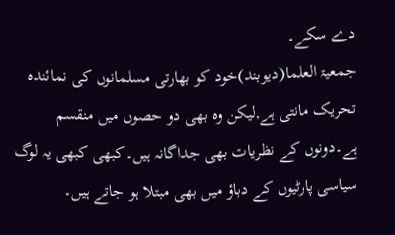دے سکے۔
جمعیۃ العلما(دیوبند)خود کو بھارتی مسلمانوں کی نمائندہ تحریک مانتی ہے,لیکن وہ بھی دو حصوں میں منقسم ہے۔دونوں کے نظریات بھی جداگانہ ہیں۔کبھی کبھی یہ لوگ سیاسی پارٹیوں کے دباؤ میں بھی مبتلا ہو جاتے ہیں۔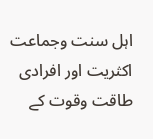اہل سنت وجماعت اکثریت اور افرادی طاقت وقوت کے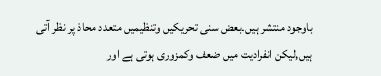باوجود منتشر ہیں۔بعض سنی تحریکیں وتنظیمیں متعدد محاذ پر نظر آتی ہیں,لیکن انفرادیت میں ضعف وکمزوری ہوتی ہے اور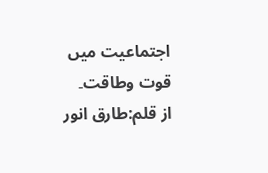اجتماعیت میں قوت وطاقت۔
از قلم:طارق انور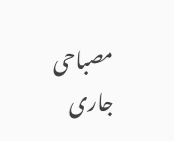مصباحی
جاری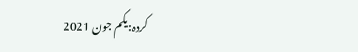کردہ:یکم جون 2021